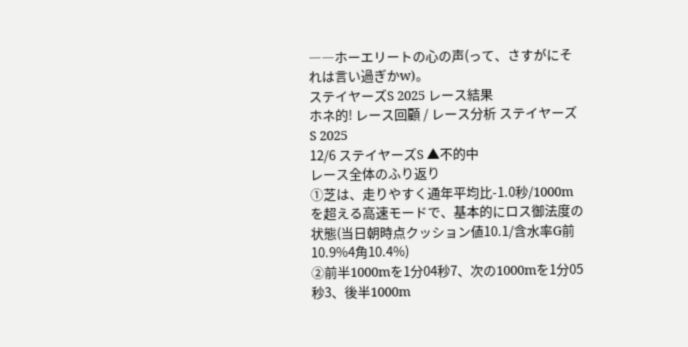――ホーエリートの心の声(って、さすがにそれは言い過ぎかw)。
ステイヤーズS 2025 レース結果
ホネ的! レース回顧 / レース分析 ステイヤーズS 2025
12/6 ステイヤーズS ▲不的中
レース全体のふり返り
①芝は、走りやすく通年平均比-1.0秒/1000mを超える高速モードで、基本的にロス御法度の状態(当日朝時点クッション値10.1/含水率G前10.9%4角10.4%)
②前半1000mを1分04秒7、次の1000mを1分05秒3、後半1000m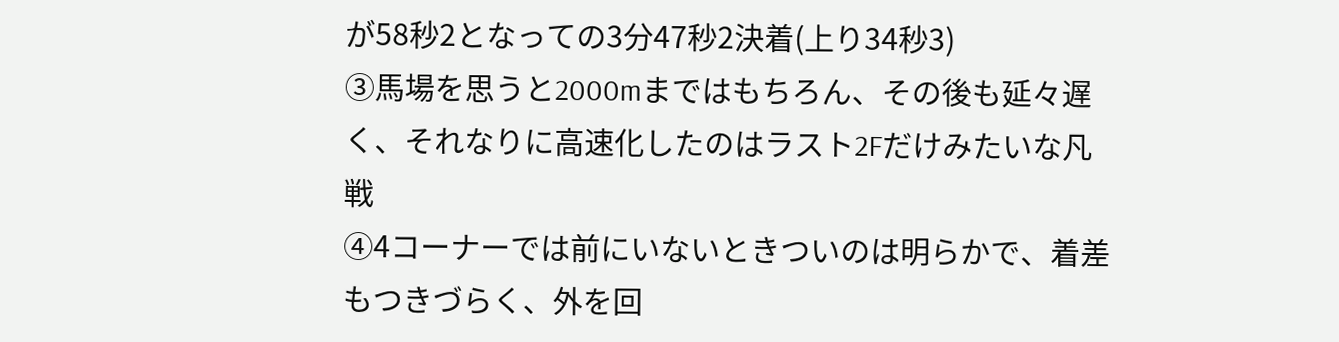が58秒2となっての3分47秒2決着(上り34秒3)
③馬場を思うと2000mまではもちろん、その後も延々遅く、それなりに高速化したのはラスト2Fだけみたいな凡戦
④4コーナーでは前にいないときついのは明らかで、着差もつきづらく、外を回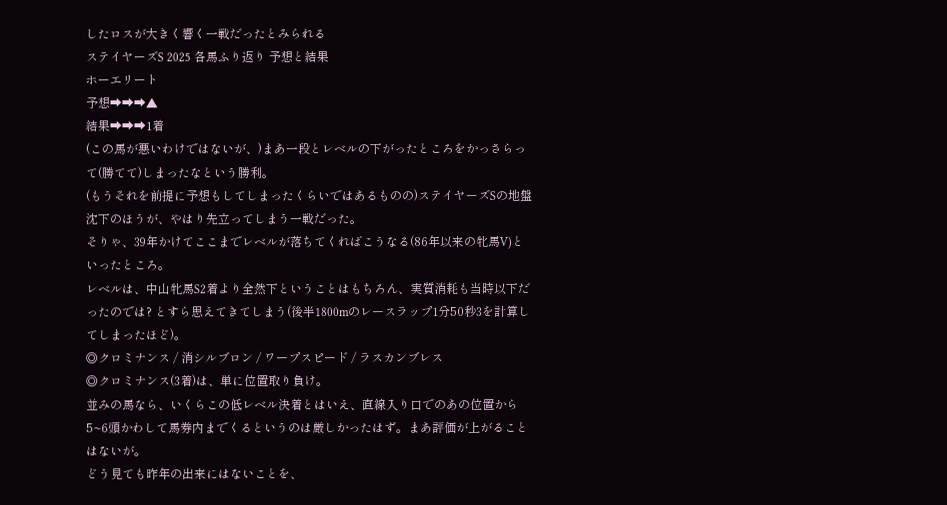したロスが大きく響く一戦だったとみられる
ステイヤーズS 2025 各馬ふり返り 予想と結果
ホーエリート
予想➡➡➡▲
結果➡➡➡1着
(この馬が悪いわけではないが、)まあ一段とレベルの下がったところをかっさらって(勝てて)しまったなという勝利。
(もうそれを前提に予想もしてしまったくらいではあるものの)ステイヤーズSの地盤沈下のほうが、やはり先立ってしまう一戦だった。
そりゃ、39年かけてここまでレベルが落ちてくればこうなる(86年以来の牝馬V)といったところ。
レベルは、中山牝馬S2着より全然下ということはもちろん、実質消耗も当時以下だったのでは? とすら思えてきてしまう(後半1800mのレースラップ1分50秒3を計算してしまったほど)。
◎クロミナンス / 消シルブロン / ワープスピード / ラスカンブレス
◎クロミナンス(3着)は、単に位置取り負け。
並みの馬なら、いくらこの低レベル決着とはいえ、直線入り口でのあの位置から5~6頭かわして馬券内までくるというのは厳しかったはず。まあ評価が上がることはないが。
どう見ても昨年の出来にはないことを、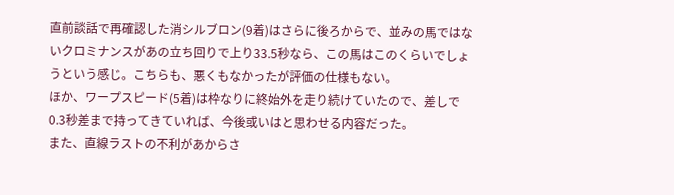直前談話で再確認した消シルブロン(9着)はさらに後ろからで、並みの馬ではないクロミナンスがあの立ち回りで上り33.5秒なら、この馬はこのくらいでしょうという感じ。こちらも、悪くもなかったが評価の仕様もない。
ほか、ワープスピード(5着)は枠なりに終始外を走り続けていたので、差しで0.3秒差まで持ってきていれば、今後或いはと思わせる内容だった。
また、直線ラストの不利があからさ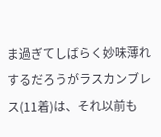ま過ぎてしばらく妙味薄れするだろうがラスカンブレス(11着)は、それ以前も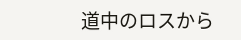道中のロスから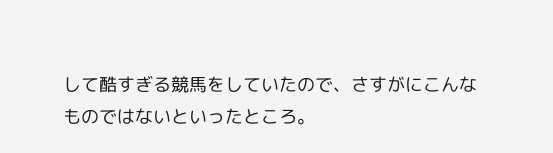して酷すぎる競馬をしていたので、さすがにこんなものではないといったところ。